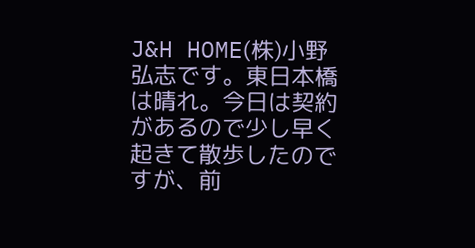J&H HOME(株)小野弘志です。東日本橋は晴れ。今日は契約があるので少し早く起きて散歩したのですが、前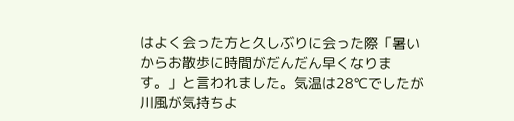はよく会った方と久しぶりに会った際「暑いからお散歩に時間がだんだん早くなります。」と言われました。気温は28℃でしたが川風が気持ちよ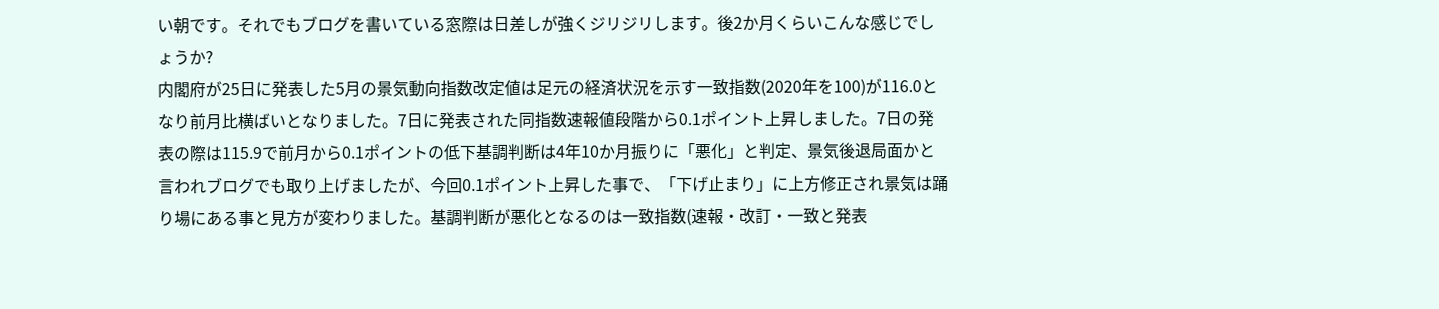い朝です。それでもブログを書いている窓際は日差しが強くジリジリします。後2か月くらいこんな感じでしょうか?
内閣府が25日に発表した5月の景気動向指数改定値は足元の経済状況を示す一致指数(2020年を100)が116.0となり前月比横ばいとなりました。7日に発表された同指数速報値段階から0.1ポイント上昇しました。7日の発表の際は115.9で前月から0.1ポイントの低下基調判断は4年10か月振りに「悪化」と判定、景気後退局面かと言われブログでも取り上げましたが、今回0.1ポイント上昇した事で、「下げ止まり」に上方修正され景気は踊り場にある事と見方が変わりました。基調判断が悪化となるのは一致指数(速報・改訂・一致と発表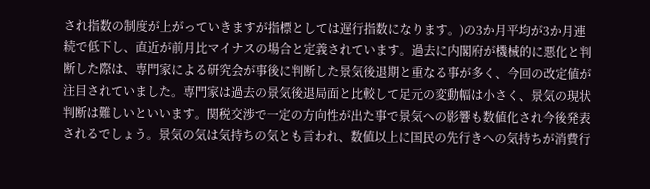され指数の制度が上がっていきますが指標としては遅行指数になります。)の3か月平均が3か月連続で低下し、直近が前月比マイナスの場合と定義されています。過去に内閣府が機械的に悪化と判断した際は、専門家による研究会が事後に判断した景気後退期と重なる事が多く、今回の改定値が注目されていました。専門家は過去の景気後退局面と比較して足元の変動幅は小さく、景気の現状判断は難しいといいます。関税交渉で一定の方向性が出た事で景気への影響も数値化され今後発表されるでしょう。景気の気は気持ちの気とも言われ、数値以上に国民の先行きへの気持ちが消費行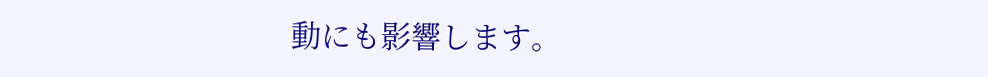動にも影響します。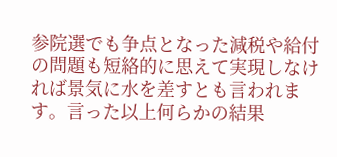参院選でも争点となった減税や給付の問題も短絡的に思えて実現しなければ景気に水を差すとも言われます。言った以上何らかの結果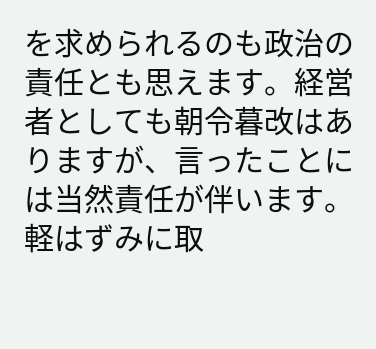を求められるのも政治の責任とも思えます。経営者としても朝令暮改はありますが、言ったことには当然責任が伴います。軽はずみに取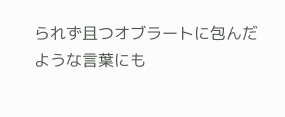られず且つオブラートに包んだような言葉にも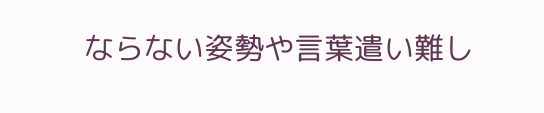ならない姿勢や言葉遣い難し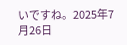いですね。2025年7月26日